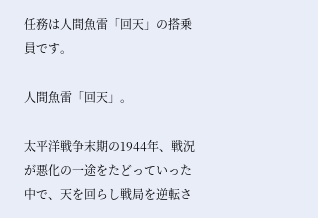任務は人間魚雷「回天」の搭乗員です。

人間魚雷「回天」。

太平洋戦争末期の1944年、戦況が悪化の一途をたどっていった中で、天を回らし戦局を逆転さ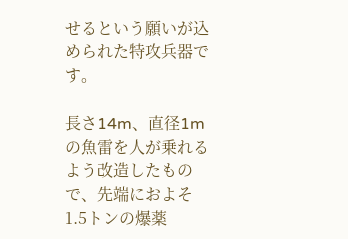せるという願いが込められた特攻兵器です。

長さ14m、直径1mの魚雷を人が乗れるよう改造したもので、先端におよそ1.5トンの爆薬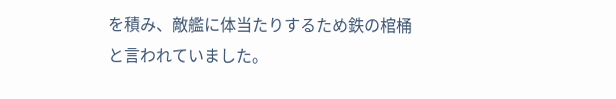を積み、敵艦に体当たりするため鉄の棺桶と言われていました。